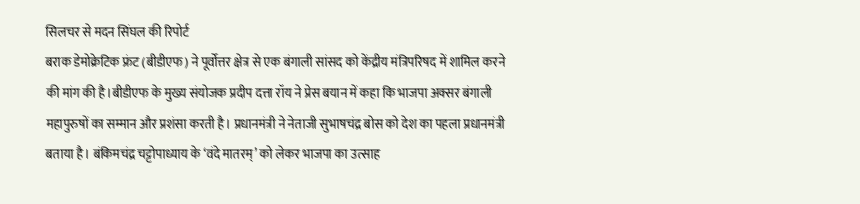सिलचर से मदन सिंघल की रिपोर्ट
बराक डेमोक्रेटिक फ्रंट (बीडीएफ) ने पूर्वोत्तर क्षेत्र से एक बंगाली सांसद को केंद्रीय मंत्रिपरिषद में शामिल करने की मांग की है।बीडीएफ के मुख्य संयोजक प्रदीप दत्ता रॉय ने प्रेस बयान में कहा कि भाजपा अक्सर बंगाली महापुरुषों का सम्मान और प्रशंसा करती है। प्रधानमंत्री ने नेताजी सुभाषचंद्र बोस को देश का पहला प्रधानमंत्री बताया है। बंकिमचंद्र चट्टोपाध्याय के ‘वंदे मातरम्’ को लेकर भाजपा का उत्साह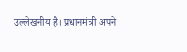उल्लेखनीय है। प्रधानमंत्री अपने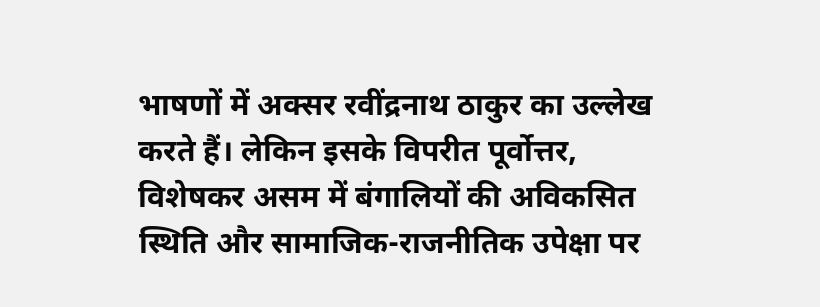भाषणों में अक्सर रवींद्रनाथ ठाकुर का उल्लेख करते हैं। लेकिन इसके विपरीत पूर्वोत्तर, विशेषकर असम में बंगालियों की अविकसित स्थिति और सामाजिक-राजनीतिक उपेक्षा पर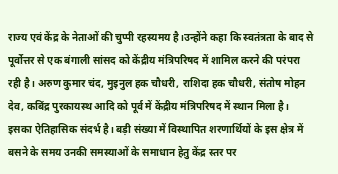राज्य एवं केंद्र के नेताओं की चुप्पी रहस्यमय है।उन्होंने कहा कि स्वतंत्रता के बाद से पूर्वोत्तर से एक बंगाली सांसद को केंद्रीय मंत्रिपरिषद में शामिल करने की परंपरा रही है। अरुण कुमार चंद, मुइनुल हक चौधरी, राशिदा हक चौधरी, संतोष मोहन देव, कबिंद्र पुरकायस्थ आदि को पूर्व में केंद्रीय मंत्रिपरिषद में स्थान मिला है। इसका ऐतिहासिक संदर्भ है। बड़ी संख्या में विस्थापित शरणार्थियों के इस क्षेत्र में बसने के समय उनकी समस्याओं के समाधान हेतु केंद्र स्तर पर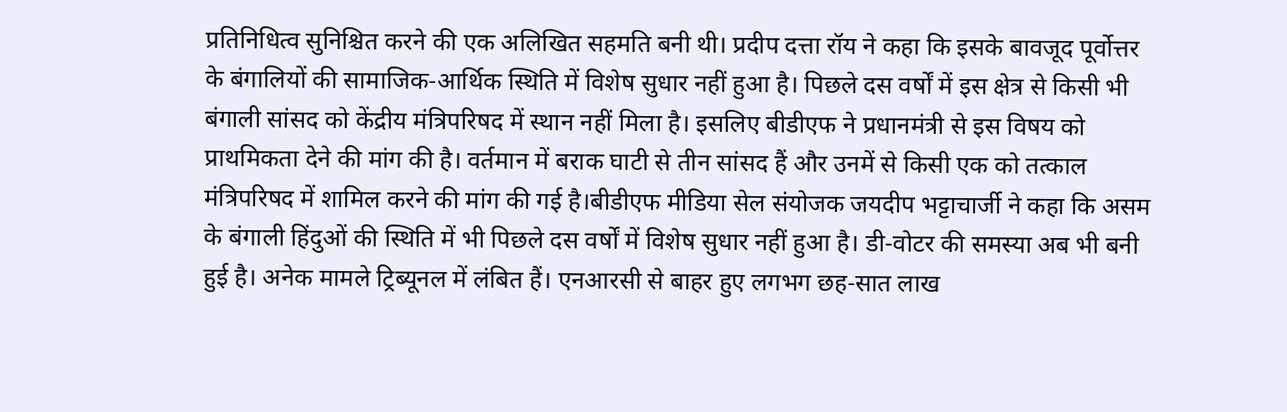प्रतिनिधित्व सुनिश्चित करने की एक अलिखित सहमति बनी थी। प्रदीप दत्ता रॉय ने कहा कि इसके बावजूद पूर्वोत्तर के बंगालियों की सामाजिक-आर्थिक स्थिति में विशेष सुधार नहीं हुआ है। पिछले दस वर्षों में इस क्षेत्र से किसी भी बंगाली सांसद को केंद्रीय मंत्रिपरिषद में स्थान नहीं मिला है। इसलिए बीडीएफ ने प्रधानमंत्री से इस विषय को प्राथमिकता देने की मांग की है। वर्तमान में बराक घाटी से तीन सांसद हैं और उनमें से किसी एक को तत्काल मंत्रिपरिषद में शामिल करने की मांग की गई है।बीडीएफ मीडिया सेल संयोजक जयदीप भट्टाचार्जी ने कहा कि असम के बंगाली हिंदुओं की स्थिति में भी पिछले दस वर्षों में विशेष सुधार नहीं हुआ है। डी-वोटर की समस्या अब भी बनी हुई है। अनेक मामले ट्रिब्यूनल में लंबित हैं। एनआरसी से बाहर हुए लगभग छह-सात लाख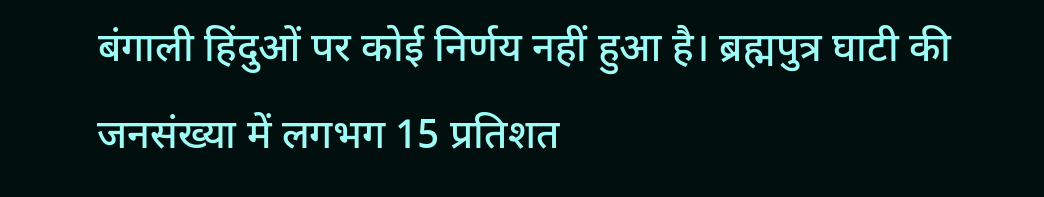बंगाली हिंदुओं पर कोई निर्णय नहीं हुआ है। ब्रह्मपुत्र घाटी की जनसंख्या में लगभग 15 प्रतिशत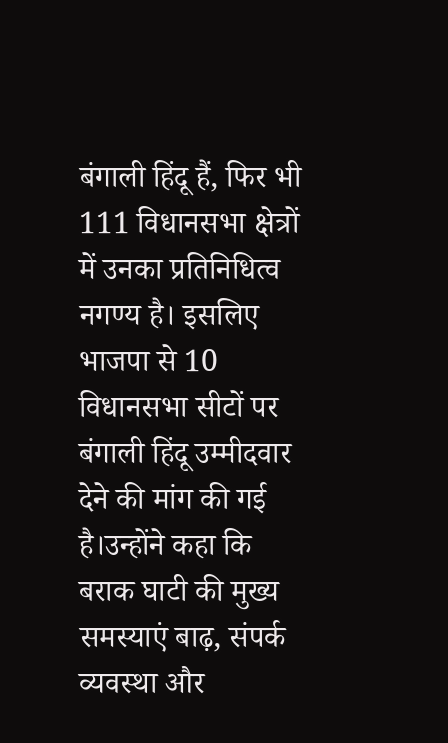बंगाली हिंदू हैं, फिर भी 111 विधानसभा क्षेत्रों में उनका प्रतिनिधित्व नगण्य है। इसलिए भाजपा से 10 विधानसभा सीटों पर बंगाली हिंदू उम्मीदवार देने की मांग की गई है।उन्होंने कहा कि बराक घाटी की मुख्य समस्याएं बाढ़, संपर्क व्यवस्था और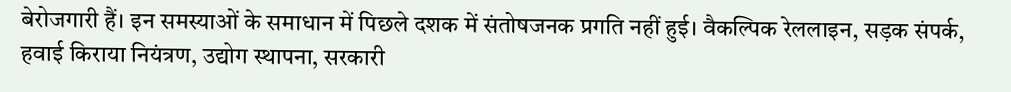बेरोजगारी हैं। इन समस्याओं के समाधान में पिछले दशक में संतोषजनक प्रगति नहीं हुई। वैकल्पिक रेललाइन, सड़क संपर्क, हवाई किराया नियंत्रण, उद्योग स्थापना, सरकारी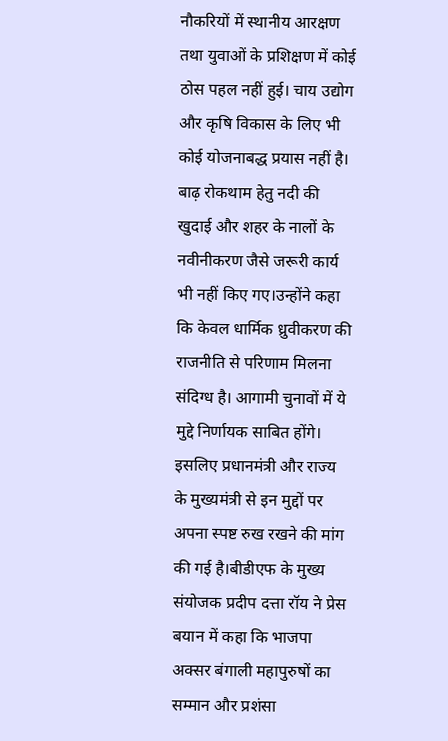नौकरियों में स्थानीय आरक्षण तथा युवाओं के प्रशिक्षण में कोई ठोस पहल नहीं हुई। चाय उद्योग और कृषि विकास के लिए भी कोई योजनाबद्ध प्रयास नहीं है। बाढ़ रोकथाम हेतु नदी की खुदाई और शहर के नालों के नवीनीकरण जैसे जरूरी कार्य भी नहीं किए गए।उन्होंने कहा कि केवल धार्मिक ध्रुवीकरण की राजनीति से परिणाम मिलना संदिग्ध है। आगामी चुनावों में ये मुद्दे निर्णायक साबित होंगे। इसलिए प्रधानमंत्री और राज्य के मुख्यमंत्री से इन मुद्दों पर अपना स्पष्ट रुख रखने की मांग की गई है।बीडीएफ के मुख्य संयोजक प्रदीप दत्ता रॉय ने प्रेस बयान में कहा कि भाजपा अक्सर बंगाली महापुरुषों का सम्मान और प्रशंसा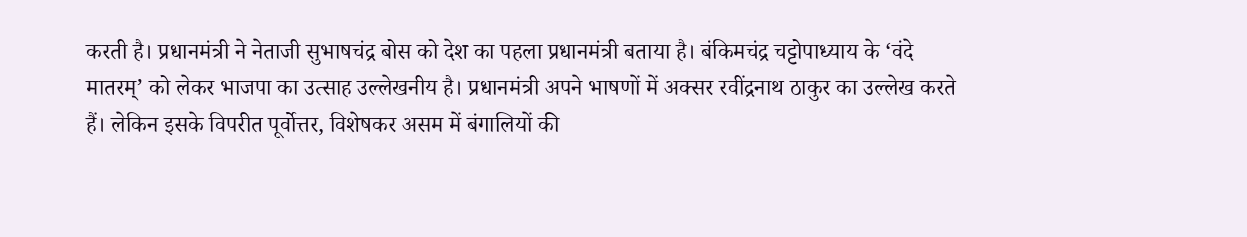करती है। प्रधानमंत्री ने नेताजी सुभाषचंद्र बोस को देश का पहला प्रधानमंत्री बताया है। बंकिमचंद्र चट्टोपाध्याय के ‘वंदे मातरम्’ को लेकर भाजपा का उत्साह उल्लेखनीय है। प्रधानमंत्री अपने भाषणों में अक्सर रवींद्रनाथ ठाकुर का उल्लेख करते हैं। लेकिन इसके विपरीत पूर्वोत्तर, विशेषकर असम में बंगालियों की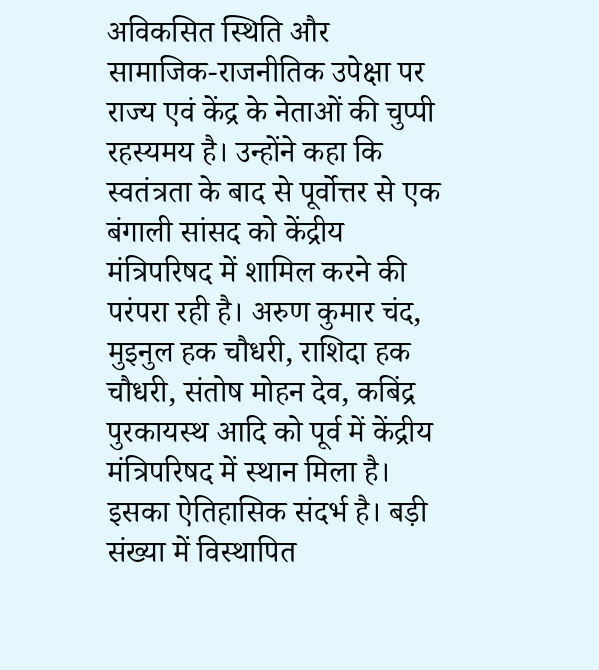अविकसित स्थिति और सामाजिक-राजनीतिक उपेक्षा पर राज्य एवं केंद्र के नेताओं की चुप्पी रहस्यमय है। उन्होंने कहा कि स्वतंत्रता के बाद से पूर्वोत्तर से एक बंगाली सांसद को केंद्रीय मंत्रिपरिषद में शामिल करने की परंपरा रही है। अरुण कुमार चंद, मुइनुल हक चौधरी, राशिदा हक चौधरी, संतोष मोहन देव, कबिंद्र पुरकायस्थ आदि को पूर्व में केंद्रीय मंत्रिपरिषद में स्थान मिला है। इसका ऐतिहासिक संदर्भ है। बड़ी संख्या में विस्थापित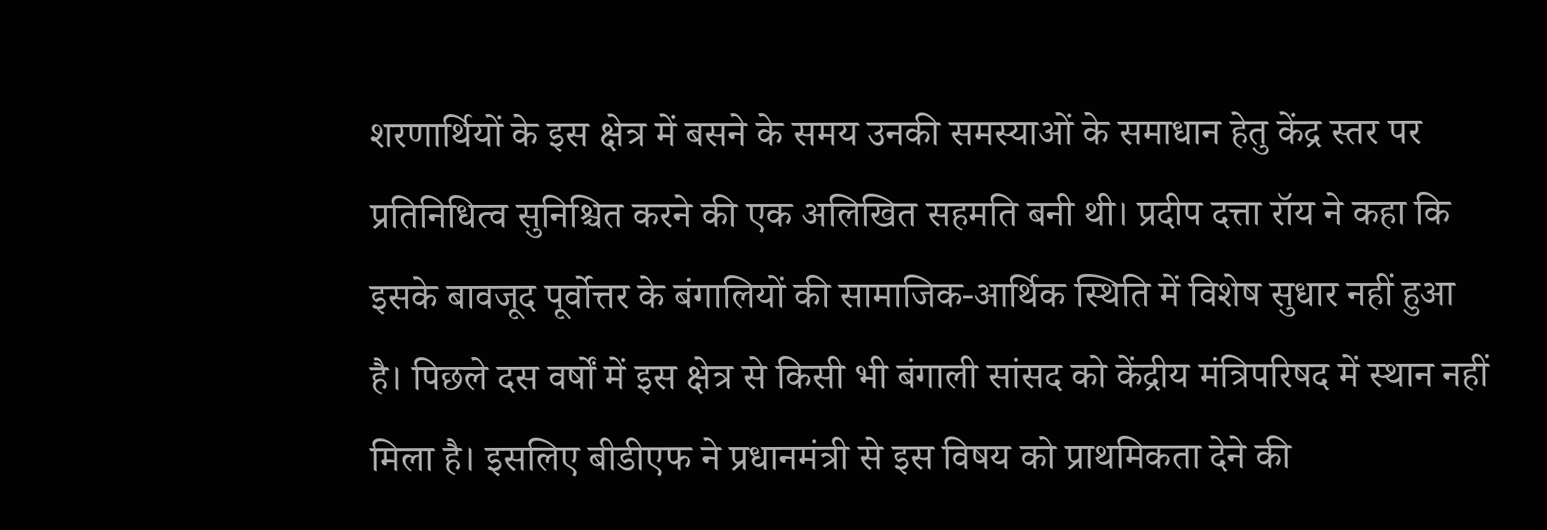शरणार्थियों के इस क्षेत्र में बसने के समय उनकी समस्याओं के समाधान हेतु केंद्र स्तर पर प्रतिनिधित्व सुनिश्चित करने की एक अलिखित सहमति बनी थी। प्रदीप दत्ता रॉय ने कहा कि इसके बावजूद पूर्वोत्तर के बंगालियों की सामाजिक-आर्थिक स्थिति में विशेष सुधार नहीं हुआ है। पिछले दस वर्षों में इस क्षेत्र से किसी भी बंगाली सांसद को केंद्रीय मंत्रिपरिषद में स्थान नहीं मिला है। इसलिए बीडीएफ ने प्रधानमंत्री से इस विषय को प्राथमिकता देने की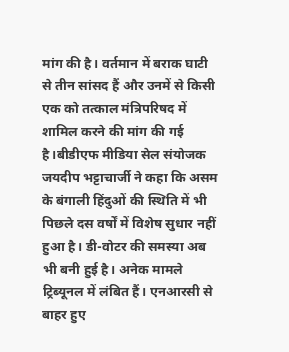मांग की है। वर्तमान में बराक घाटी से तीन सांसद हैं और उनमें से किसी एक को तत्काल मंत्रिपरिषद में शामिल करने की मांग की गई है।बीडीएफ मीडिया सेल संयोजक जयदीप भट्टाचार्जी ने कहा कि असम के बंगाली हिंदुओं की स्थिति में भी पिछले दस वर्षों में विशेष सुधार नहीं हुआ है। डी-वोटर की समस्या अब भी बनी हुई है। अनेक मामले ट्रिब्यूनल में लंबित हैं। एनआरसी से बाहर हुए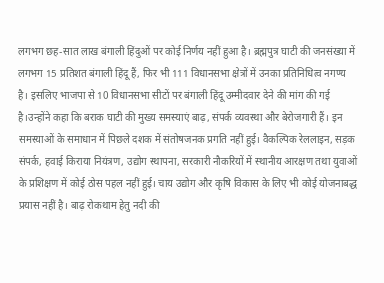लगभग छह-सात लाख बंगाली हिंदुओं पर कोई निर्णय नहीं हुआ है। ब्रह्मपुत्र घाटी की जनसंख्या में लगभग 15 प्रतिशत बंगाली हिंदू हैं, फिर भी 111 विधानसभा क्षेत्रों में उनका प्रतिनिधित्व नगण्य है। इसलिए भाजपा से 10 विधानसभा सीटों पर बंगाली हिंदू उम्मीदवार देने की मांग की गई है।उन्होंने कहा कि बराक घाटी की मुख्य समस्याएं बाढ़, संपर्क व्यवस्था और बेरोजगारी हैं। इन समस्याओं के समाधान में पिछले दशक में संतोषजनक प्रगति नहीं हुई। वैकल्पिक रेललाइन, सड़क संपर्क, हवाई किराया नियंत्रण, उद्योग स्थापना, सरकारी नौकरियों में स्थानीय आरक्षण तथा युवाओं के प्रशिक्षण में कोई ठोस पहल नहीं हुई। चाय उद्योग और कृषि विकास के लिए भी कोई योजनाबद्ध प्रयास नहीं है। बाढ़ रोकथाम हेतु नदी की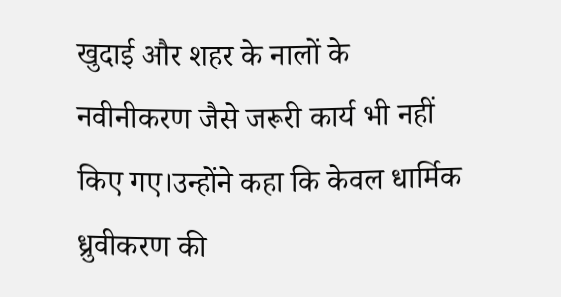खुदाई और शहर के नालों के नवीनीकरण जैसे जरूरी कार्य भी नहीं किए गए।उन्होंने कहा कि केवल धार्मिक ध्रुवीकरण की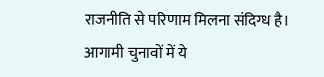राजनीति से परिणाम मिलना संदिग्ध है। आगामी चुनावों में ये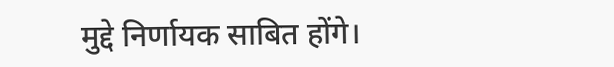मुद्दे निर्णायक साबित होंगे।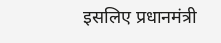इसलिए प्रधानमंत्री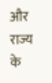और राज्य के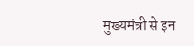मुख्यमंत्री से इन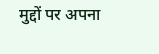मुद्दों पर अपना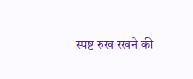स्पष्ट रुख रखने की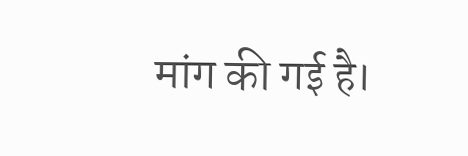मांग की गई है।